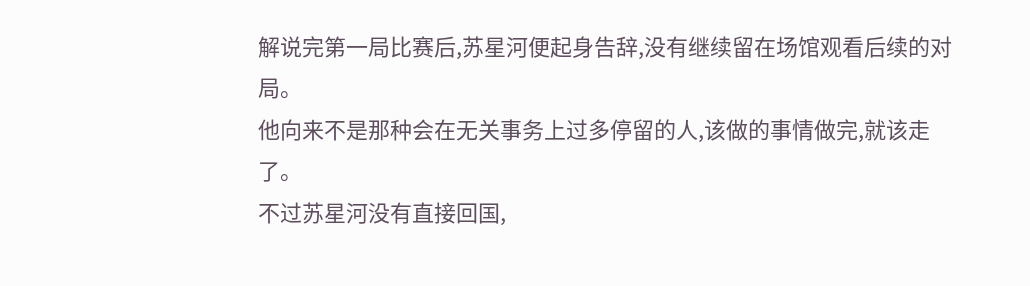解说完第一局比赛后,苏星河便起身告辞,没有继续留在场馆观看后续的对局。
他向来不是那种会在无关事务上过多停留的人,该做的事情做完,就该走了。
不过苏星河没有直接回国,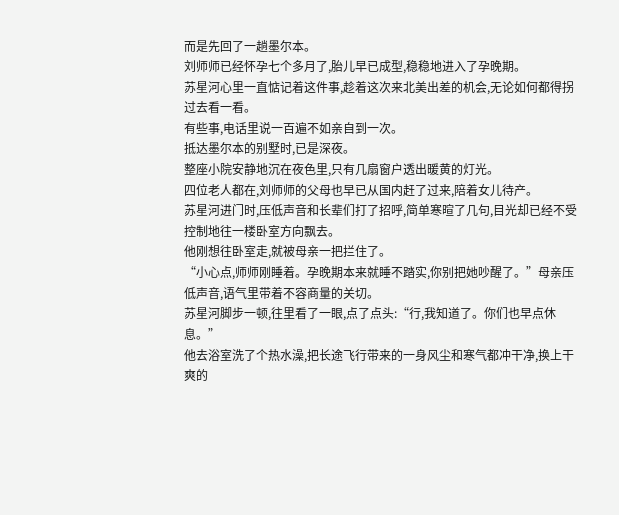而是先回了一趟墨尔本。
刘师师已经怀孕七个多月了,胎儿早已成型,稳稳地进入了孕晚期。
苏星河心里一直惦记着这件事,趁着这次来北美出差的机会,无论如何都得拐过去看一看。
有些事,电话里说一百遍不如亲自到一次。
抵达墨尔本的别墅时,已是深夜。
整座小院安静地沉在夜色里,只有几扇窗户透出暖黄的灯光。
四位老人都在,刘师师的父母也早已从国内赶了过来,陪着女儿待产。
苏星河进门时,压低声音和长辈们打了招呼,简单寒暄了几句,目光却已经不受控制地往一楼卧室方向飘去。
他刚想往卧室走,就被母亲一把拦住了。
“小心点,师师刚睡着。孕晚期本来就睡不踏实,你别把她吵醒了。”母亲压低声音,语气里带着不容商量的关切。
苏星河脚步一顿,往里看了一眼,点了点头:“行,我知道了。你们也早点休息。”
他去浴室洗了个热水澡,把长途飞行带来的一身风尘和寒气都冲干净,换上干爽的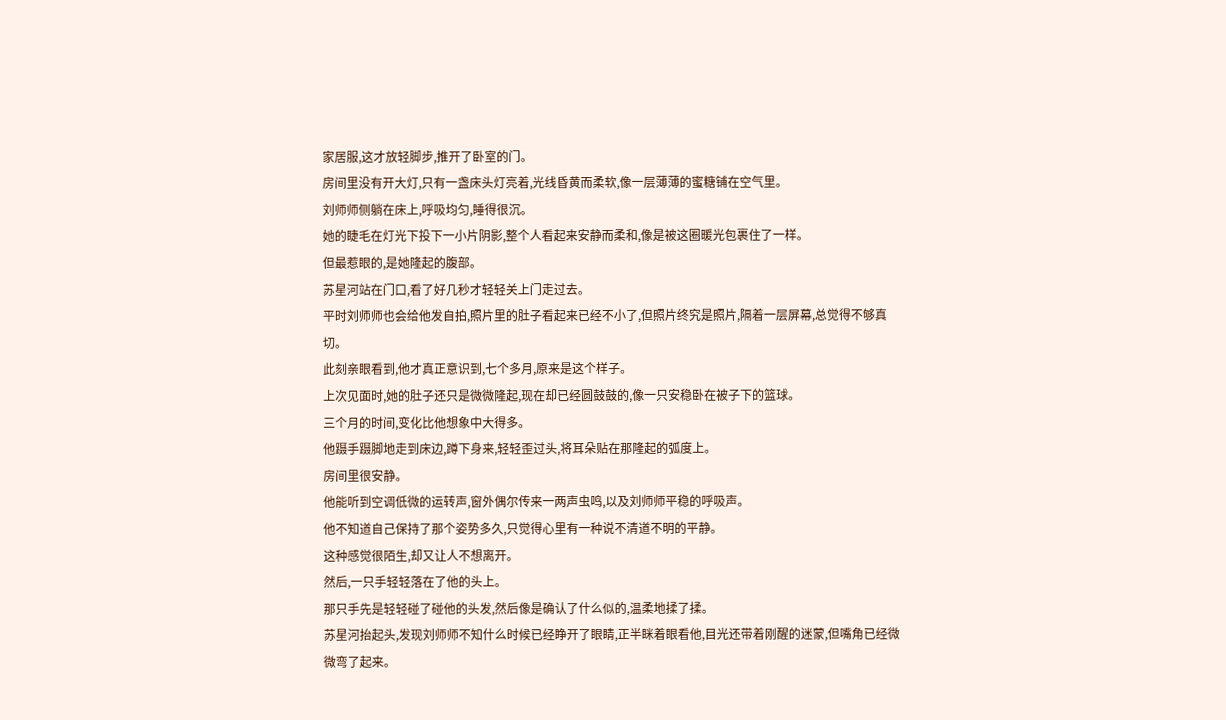家居服,这才放轻脚步,推开了卧室的门。
房间里没有开大灯,只有一盏床头灯亮着,光线昏黄而柔软,像一层薄薄的蜜糖铺在空气里。
刘师师侧躺在床上,呼吸均匀,睡得很沉。
她的睫毛在灯光下投下一小片阴影,整个人看起来安静而柔和,像是被这圈暖光包裹住了一样。
但最惹眼的,是她隆起的腹部。
苏星河站在门口,看了好几秒才轻轻关上门走过去。
平时刘师师也会给他发自拍,照片里的肚子看起来已经不小了,但照片终究是照片,隔着一层屏幕,总觉得不够真切。
此刻亲眼看到,他才真正意识到,七个多月,原来是这个样子。
上次见面时,她的肚子还只是微微隆起,现在却已经圆鼓鼓的,像一只安稳卧在被子下的篮球。
三个月的时间,变化比他想象中大得多。
他蹑手蹑脚地走到床边,蹲下身来,轻轻歪过头,将耳朵贴在那隆起的弧度上。
房间里很安静。
他能听到空调低微的运转声,窗外偶尔传来一两声虫鸣,以及刘师师平稳的呼吸声。
他不知道自己保持了那个姿势多久,只觉得心里有一种说不清道不明的平静。
这种感觉很陌生,却又让人不想离开。
然后,一只手轻轻落在了他的头上。
那只手先是轻轻碰了碰他的头发,然后像是确认了什么似的,温柔地揉了揉。
苏星河抬起头,发现刘师师不知什么时候已经睁开了眼睛,正半眯着眼看他,目光还带着刚醒的迷蒙,但嘴角已经微微弯了起来。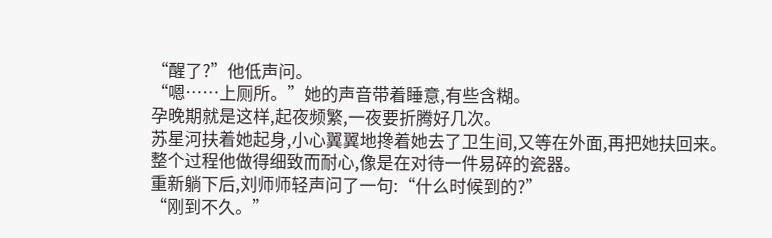“醒了?”他低声问。
“嗯……上厕所。”她的声音带着睡意,有些含糊。
孕晚期就是这样,起夜频繁,一夜要折腾好几次。
苏星河扶着她起身,小心翼翼地搀着她去了卫生间,又等在外面,再把她扶回来。
整个过程他做得细致而耐心,像是在对待一件易碎的瓷器。
重新躺下后,刘师师轻声问了一句:“什么时候到的?”
“刚到不久。”